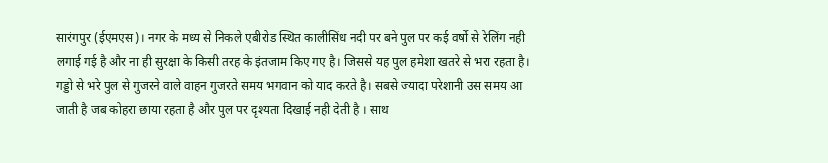सारंगपुर (ईएमएस)। नगर के मध्य से निकले एबीरोड स्थित कालीसिंध नदी पर बने पुल पर कई वर्षो से रेलिंग नही लगाई गई है और ना ही सुरक्षा के किसी तरह के इंतजाम किए गए है। जिससे यह पुल हमेशा खतरे से भरा रहता है। गड्डो से भरे पुल से गुजरने वाले वाहन गुजरते समय भगवान को याद करते है। सबसे ज्यादा परेशानी उस समय आ जाती है जब कोहरा छाया रहता है और पुल पर दृश्यता दिखाई नही देती है । साथ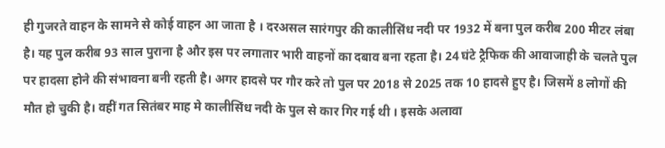ही गुजरते वाहन के सामने से कोई वाहन आ जाता है । दरअसल सारंगपुर की कालीसिंध नदी पर 1932 में बना पुल करीब 200 मीटर लंबा है। यह पुल करीब 93 साल पुराना है और इस पर लगातार भारी वाहनों का दबाव बना रहता है। 24 घंटे ट्रैफिक की आवाजाही के चलते पुल पर हादसा होने की संभावना बनी रहती है। अगर हादसे पर गौर करे तो पुल पर 2018 से 2025 तक 10 हादसे हुए है। जिसमें 8 लोगों की मौत हो चुकी है। वहीं गत सितंबर माह मे कालीसिंध नदी के पुल से कार गिर गई थी । इसके अलावा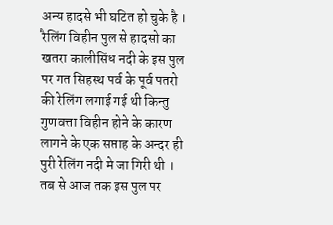अन्य हादसे भी घटित हो चुके है । रैलिंग विहीन पुल से हादसो का खतरा कालीसिंध नदी के इस पुल पर गत सिहस्थ पर्व के पूर्व पतरो की रेलिंग लगाई गई थी किन्तु गुणवत्ता विहीन होने के कारण लागने के एक सप्ताह के अन्दर ही पुरी रेलिंग नदी मे जा गिरी थी । तब से आज तक इस पुल पर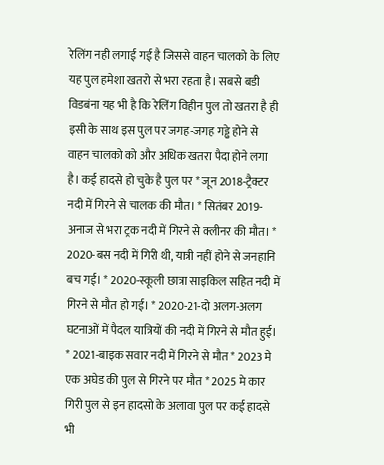रेलिंग नही लगाई गई है जिससे वाहन चालको के लिए यह पुल हमेशा खतरो से भरा रहता है। सबसे बडी विडबंना यह भी है कि रेलिंग विहीन पुल तो खतरा है ही इसी के साथ इस पुल पर जगह-जगह गड्ढे होने से वाहन चालको को और अधिक खतरा पैदा होने लगा है। कई हादसे हो चुके है पुल पर * जून 2018-ट्रैक्टर नदी में गिरने से चालक की मौत। * सितंबर 2019-अनाज से भरा ट्रक नदी में गिरने से क्लीनर की मौत। * 2020-बस नदी में गिरी थी, यात्री नहीं होने से जनहानि बच गई। * 2020-स्कूली छात्रा साइकिल सहित नदी में गिरने से मौत हो गई। * 2020-21-दो अलग-अलग घटनाओं में पैदल यात्रियों की नदी में गिरने से मौत हुई। * 2021-बाइक सवार नदी में गिरने से मौत * 2023 मे एक अघेड की पुल से गिरने पर मौत * 2025 मे कार गिरी पुल से इन हादसो के अलावा पुल पर कई हादसे भी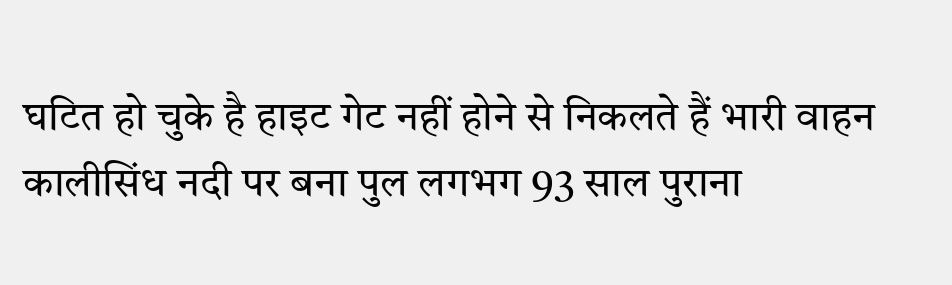घटित हो चुके है हाइट गेट नहीं होने से निकलते हैं भारी वाहन कालीसिंध नदी पर बना पुल लगभग 93 साल पुराना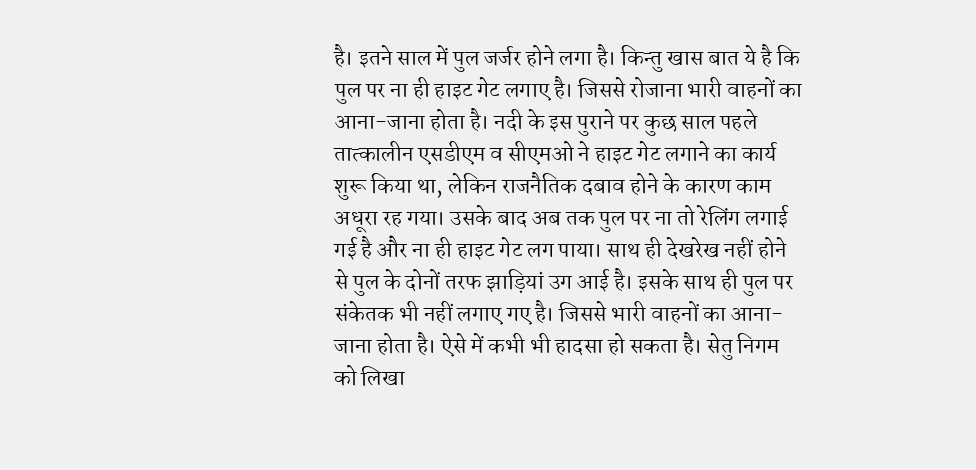है। इतने साल में पुल जर्जर होने लगा है। किन्तु खास बात ये है कि पुल पर ना ही हाइट गेट लगाए है। जिससे रोजाना भारी वाहनों का आना-जाना होता है। नदी के इस पुराने पर कुछ साल पहले तात्कालीन एसडीएम व सीएमओ ने हाइट गेट लगाने का कार्य शुरू किया था, लेकिन राजनैतिक दबाव होने के कारण काम अधूरा रह गया। उसके बाद अब तक पुल पर ना तो रेलिंग लगाई गई है और ना ही हाइट गेट लग पाया। साथ ही देखरेख नहीं होने से पुल के दोनों तरफ झाड़ियां उग आई है। इसके साथ ही पुल पर संकेतक भी नहीं लगाए गए है। जिससे भारी वाहनों का आना-जाना होता है। ऐसे में कभी भी हादसा हो सकता है। सेतु निगम को लिखा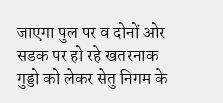जाएगा पुल पर व दोनों ओर सडक पर हो रहे खतरनाक गुड्डो को लेकर सेतु निगम के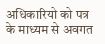अधिकारियो को पत्र के माध्यम से अवगत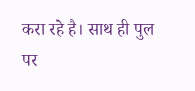करा रहे है। साथ ही पुल पर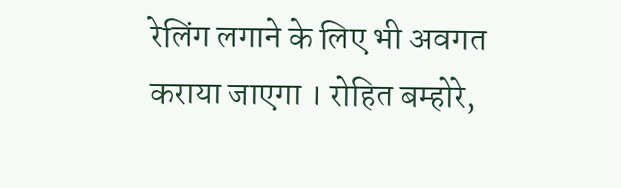रेलिंग लगाने के लिए भी अवगत कराया जाएगा । रोहित बम्होरे,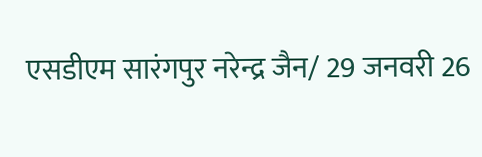एसडीएम सारंगपुर नरेन्द्र जैन/ 29 जनवरी 26